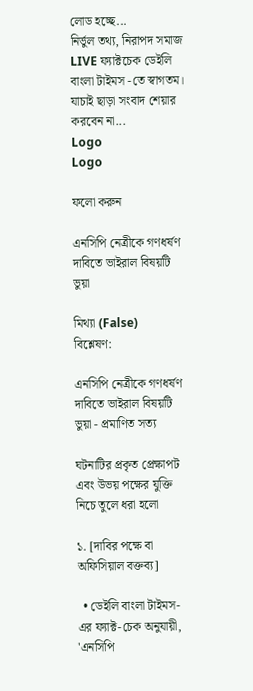লোড হচ্ছে...
নির্ভুল তথ্য, নিরাপদ সমাজ
LIVE ফ্যাক্টচেক ডেইলি বাংলা টাইমস -তে স্বাগতম। যাচাই ছাড়া সংবাদ শেয়ার করবেন না...
Logo
Logo

ফলো করুন

এনসিপি নেত্রীকে গণধর্ষণ দাবিতে ভাইরাল বিষয়টি ভুয়া

মিথ্যা (False)
বিশ্লেষণ:

এনসিপি নেত্রীকে গণধর্ষণ দাবিতে ভাইরাল বিষয়টি ভুয়া - প্রমাণিত সত্য

ঘটনাটির প্রকৃত প্রেক্ষাপট এবং উভয় পক্ষের যুক্তি নিচে তুলে ধরা হলো

১. [দাবির পক্ষে বা অফিসিয়াল বক্তব্য]

  • ডেইলি বাংলা টাইমস-এর ফ্যাক্ট-চেক অনুযায়ী, 'এনসিপি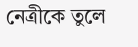নেত্রীকে তুলে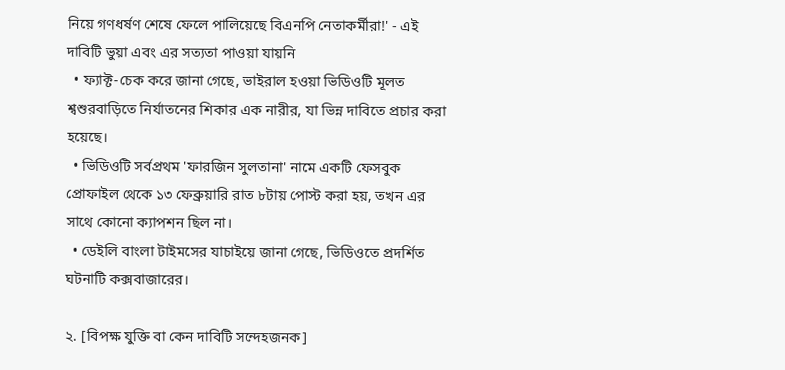নিয়ে গণধর্ষণ শেষে ফেলে পালিয়েছে বিএনপি নেতাকর্মীরা!' - এই দাবিটি ভুয়া এবং এর সত্যতা পাওয়া যায়নি
  • ফ্যাক্ট-চেক করে জানা গেছে, ভাইরাল হওয়া ভিডিওটি মূলত শ্বশুরবাড়িতে নির্যাতনের শিকার এক নারীর, যা ভিন্ন দাবিতে প্রচার করা হয়েছে।
  • ভিডিওটি সর্বপ্রথম 'ফারজিন সুলতানা' নামে একটি ফেসবুক প্রোফাইল থেকে ১৩ ফেব্রুয়ারি রাত ৮টায় পোস্ট করা হয়, তখন এর সাথে কোনো ক্যাপশন ছিল না।
  • ডেইলি বাংলা টাইমসের যাচাইয়ে জানা গেছে, ভিডিওতে প্রদর্শিত ঘটনাটি কক্সবাজারের।

২. [বিপক্ষ যুক্তি বা কেন দাবিটি সন্দেহজনক]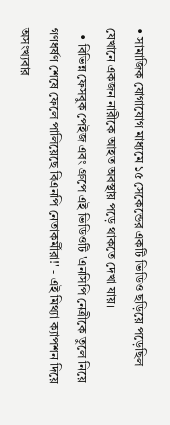• সামাজিক যোগাযোগ মাধ্যমে ১৫ সেকেন্ডের একটি ভিডিও ছড়িয়ে পড়েছিল যেখানে একজন নারীকে আহত অবস্থায় পড়ে থাকতে দেখা যায়।
  • বিভিন্ন ফেসবুক পেইজ এবং গ্রুপে এই ভিডিওটি 'এনসিপি নেত্রীকে তুলে নিয়ে গণধর্ষণ শেষে ফেলে পালিয়েছে বিএনপি নেতাকর্মীরা!' - এই মিথ্যা ক্যাপশন দিয়ে অসংখ্যবার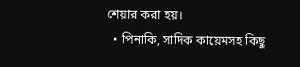শেয়ার করা হয়।
  • পিনাকি, সাদিক কায়েমসহ কিছু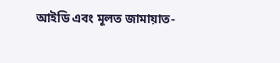আইডি এবং মূলত জামায়াত-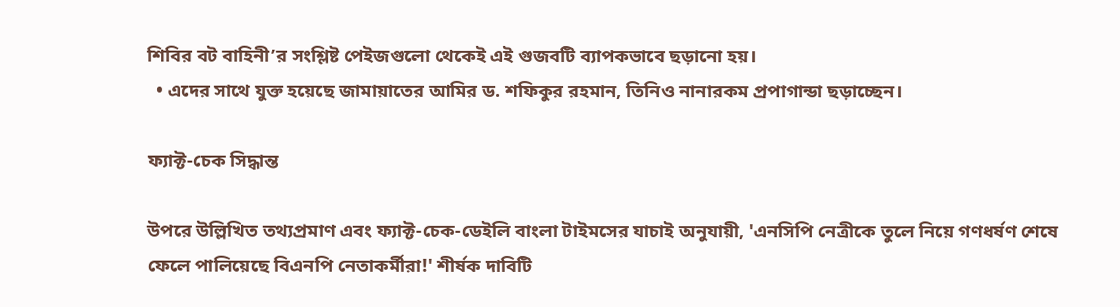শিবির বট বাহিনী’র সংশ্লিষ্ট পেইজগুলো থেকেই এই গুজবটি ব্যাপকভাবে ছড়ানো হয়।
  • এদের সাথে যুক্ত হয়েছে জামায়াতের আমির ড. শফিকুর রহমান, তিনিও নানারকম প্রপাগান্ডা ছড়াচ্ছেন।

ফ্যাক্ট-চেক সিদ্ধান্ত

উপরে উল্লিখিত তথ্যপ্রমাণ এবং ফ্যাক্ট-চেক-ডেইলি বাংলা টাইমসের যাচাই অনুযায়ী, 'এনসিপি নেত্রীকে তুলে নিয়ে গণধর্ষণ শেষে ফেলে পালিয়েছে বিএনপি নেতাকর্মীরা!' শীর্ষক দাবিটি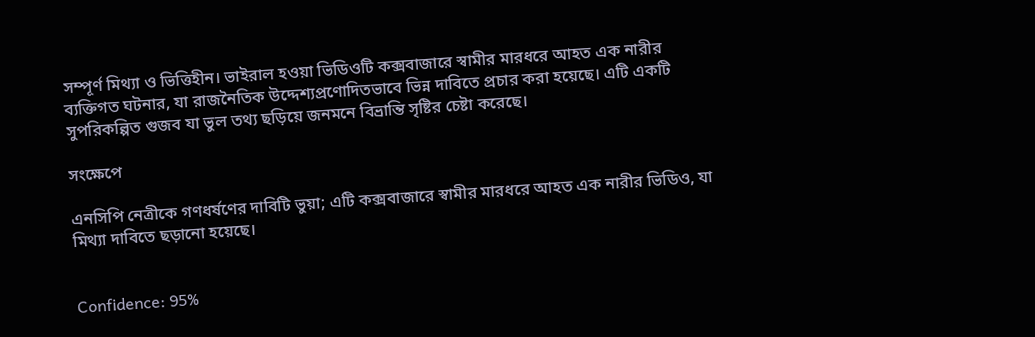সম্পূর্ণ মিথ্যা ও ভিত্তিহীন। ভাইরাল হওয়া ভিডিওটি কক্সবাজারে স্বামীর মারধরে আহত এক নারীর ব্যক্তিগত ঘটনার, যা রাজনৈতিক উদ্দেশ্যপ্রণোদিতভাবে ভিন্ন দাবিতে প্রচার করা হয়েছে। এটি একটি সুপরিকল্পিত গুজব যা ভুল তথ্য ছড়িয়ে জনমনে বিভ্রান্তি সৃষ্টির চেষ্টা করেছে।

সংক্ষেপে

এনসিপি নেত্রীকে গণধর্ষণের দাবিটি ভুয়া; এটি কক্সবাজারে স্বামীর মারধরে আহত এক নারীর ভিডিও, যা মিথ্যা দাবিতে ছড়ানো হয়েছে।


Confidence: 95%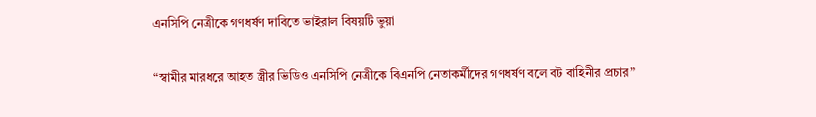এনসিপি নেত্রীকে গণধর্ষণ দাবিতে ভাইরাল বিষয়টি ভুয়া

“স্বামীর মারধরে আহত স্ত্রীর ভিডিও এনসিপি নেত্রীকে বিএনপি নেতাকর্মীদের গণধর্ষণ বলে বট বাহিনীর প্রচার”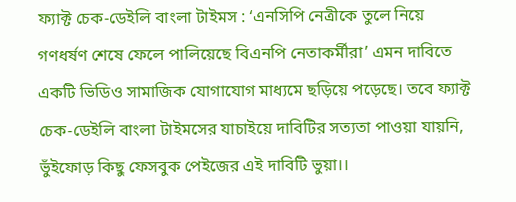ফ্যাক্ট চেক-ডেইলি বাংলা টাইমস : ‘এনসিপি নেত্রীকে তুলে নিয়ে গণধর্ষণ শেষে ফেলে পালিয়েছে বিএনপি নেতাকর্মীরা’ এমন দাবিতে একটি ভিডিও সামাজিক যোগাযোগ মাধ্যমে ছড়িয়ে পড়েছে। তবে ফ্যাক্ট চেক-ডেইলি বাংলা টাইমসের যাচাইয়ে দাবিটির সত্যতা পাওয়া যায়নি, ভুঁইফোড় কিছু ফেসবুক পেইজের এই দাবিটি ভুয়া।।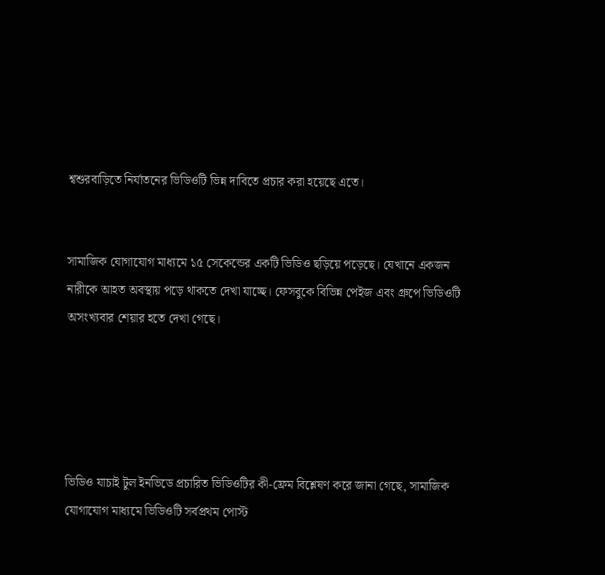শ্বশুরবাড়িতে নির্যাতনের ভিডিওটি ভিন্ন দাবিতে প্রচার করা হয়েছে এতে।


সামাজিক যোগাযোগ মাধ্যমে ১৫ সেকেন্ডের একটি ভিডিও ছড়িয়ে পড়েছে। যেখানে একজন নারীকে আহত অবস্থায় পড়ে থাকতে দেখা যাচ্ছে। ফেসবুকে বিভিন্ন পেইজ এবং গ্রুপে ভিডিওটি অসংখ্যবার শেয়ার হতে দেখা গেছে।





ভিডিও যাচাই টুল ইনভিডে প্রচারিত ভিডিওটির কী-ফ্রেম বিশ্লেষণ করে জানা গেছে, সামাজিক যোগাযোগ মাধ্যমে ভিডিওটি সর্বপ্রথম পোস্ট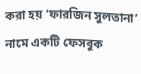করা হয় ‘ফারজিন সুলতানা’ নামে একটি ফেসবুক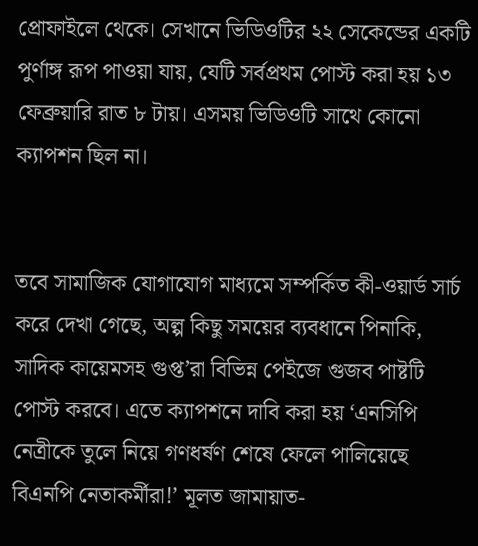প্রোফাইলে থেকে। সেখানে ভিডিওটির ২২ সেকেন্ডের একটি পুর্ণাঙ্গ রূপ পাওয়া যায়, যেটি সর্বপ্রথম পোস্ট করা হয় ১৩ ফেব্রুয়ারি রাত ৮ টায়। এসময় ভিডিওটি সাথে কোনো ক্যাপশন ছিল না।


তবে সামাজিক যোগাযোগ মাধ্যমে সম্পর্কিত কী-ওয়ার্ড সার্চ করে দেখা গেছে, অল্প কিছু সময়ের ব্যবধানে পিনাকি, সাদিক কায়েমসহ গুপ্ত’রা বিভিন্ন পেইজে গুজব পাষ্টটি পোস্ট করবে। এতে ক্যাপশনে দাবি করা হয় ‘এনসিপি নেত্রীকে তুলে নিয়ে গণধর্ষণ শেষে ফেলে পালিয়েছে বিএনপি নেতাকর্মীরা!’ মূলত জামায়াত-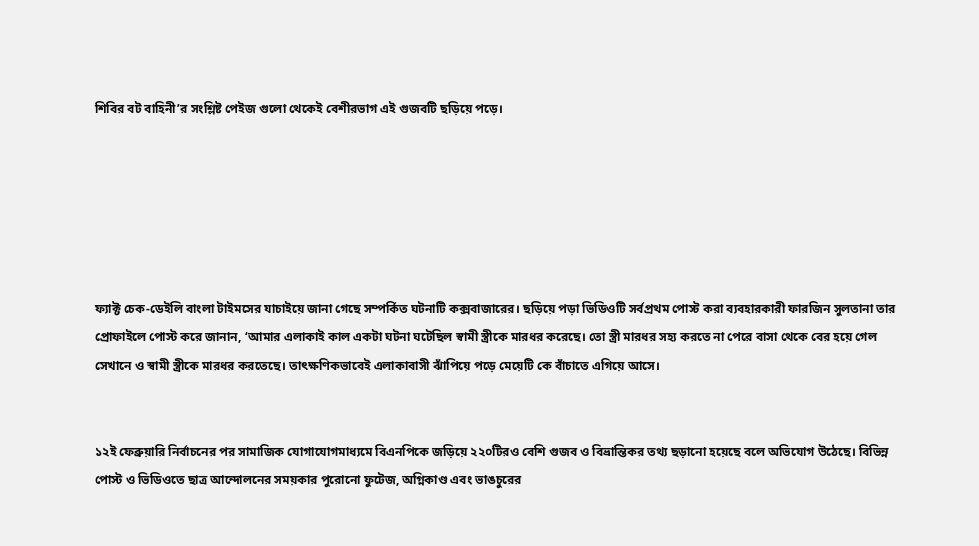শিবির বট বাহিনী’র সংশ্লিষ্ট পেইজ গুলো থেকেই বেশীরভাগ এই গুজবটি ছড়িয়ে পড়ে।






ফ্যাক্ট চেক-ডেইলি বাংলা টাইমসের যাচাইয়ে জানা গেছে সম্পর্কিত ঘটনাটি কক্সবাজারের। ছড়িয়ে পড়া ভিডিওটি সর্বপ্রথম পোস্ট করা ব্যবহারকারী ফারজিন সুলতানা তার প্রোফাইলে পোস্ট করে জানান, ‘আমার এলাকাই‌ কাল একটা ঘটনা ঘটেছিল স্বামী স্ত্রীকে মারধর করেছে। তো স্ত্রী মারধর সহ্য করতে না পেরে বাসা থেকে বের হয়ে গেল সেখানে ও স্বামী স্ত্রীকে মারধর করতেছে। তাৎক্ষণিকভাবেই এলাকাবাসী ঝাঁপিয়ে পড়ে মেয়েটি কে বাঁচাতে এগিয়ে আসে।


১২ই ফেব্রুয়ারি নির্বাচনের পর সামাজিক যোগাযোগমাধ্যমে বিএনপিকে জড়িয়ে ২২০টিরও বেশি গুজব ও বিভ্রান্তিকর তথ্য ছড়ানো হয়েছে বলে অভিযোগ উঠেছে। বিভিন্ন পোস্ট ও ভিডিওতে ছাত্র আন্দোলনের সময়কার পুরোনো ফুটেজ, অগ্নিকাণ্ড এবং ভাঙচুরের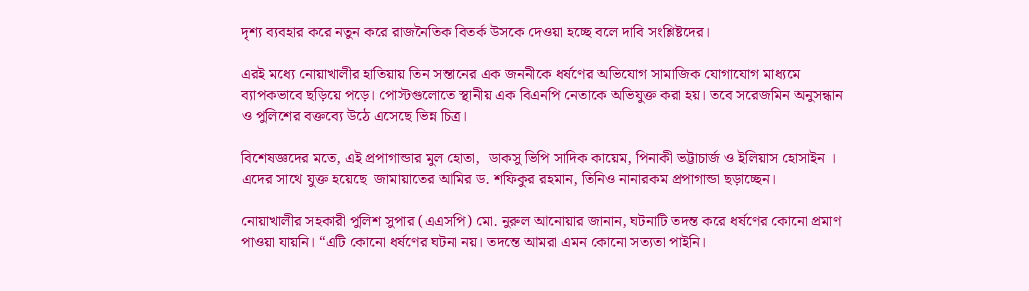দৃশ্য ব্যবহার করে নতুন করে রাজনৈতিক বিতর্ক উসকে দেওয়া হচ্ছে বলে দাবি সংশ্লিষ্টদের।

এরই মধ্যে নোয়াখালীর হাতিয়ায় তিন সন্তানের এক জননীকে ধর্ষণের অভিযোগ সামাজিক যোগাযোগ মাধ্যমে ব্যাপকভাবে ছড়িয়ে পড়ে। পোস্টগুলোতে স্থানীয় এক বিএনপি নেতাকে অভিযুক্ত করা হয়। তবে সরেজমিন অনুসন্ধান ও পুলিশের বক্তব্যে উঠে এসেছে ভিন্ন চিত্র।

বিশেষজ্ঞদের মতে, এই প্রপাগান্ডার মুল হোতা,  ডাকসু ভিপি সাদিক কায়েম, পিনাকী ভট্টাচার্জ ও ইলিয়াস হোসাইন । এদের সাথে যুক্ত হয়েছে  জামায়াতের আমির ড. শফিকুর রহমান, তিনিও নানারকম প্রপাগান্ডা ছড়াচ্ছেন।

নোয়াখালীর সহকারী পুলিশ সুপার (এএসপি) মো. নুরুল আনোয়ার জানান, ঘটনাটি তদন্ত করে ধর্ষণের কোনো প্রমাণ পাওয়া যায়নি। “এটি কোনো ধর্ষণের ঘটনা নয়। তদন্তে আমরা এমন কোনো সত্যতা পাইনি।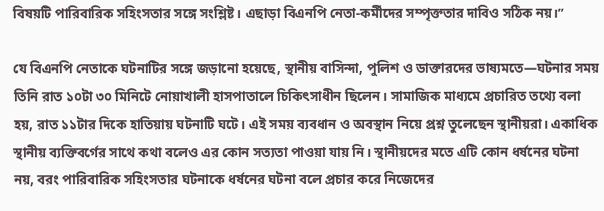বিষয়টি পারিবারিক সহিংসতার সঙ্গে সংশ্লিষ্ট। এছাড়া বিএনপি নেতা-কর্মীদের সম্পৃক্ততার দাবিও সঠিক নয়।”

যে বিএনপি নেতাকে ঘটনাটির সঙ্গে জড়ানো হয়েছে, স্থানীয় বাসিন্দা, পুলিশ ও ডাক্তারদের ভাষ্যমতে—ঘটনার সময় তিনি রাত ১০টা ৩০ মিনিটে নোয়াখালী হাসপাতালে চিকিৎসাধীন ছিলেন। সামাজিক মাধ্যমে প্রচারিত তথ্যে বলা হয়, রাত ১১টার দিকে হাতিয়ায় ঘটনাটি ঘটে। এই সময় ব্যবধান ও অবস্থান নিয়ে প্রশ্ন তুলেছেন স্থানীয়রা। একাধিক স্থানীয় ব্যক্তিবর্গের সাথে কথা বলেও এর কোন সত্যতা পাওয়া যায় নি। স্থানীয়দের মতে এটি কোন ধর্ষনের ঘটনা নয়, বরং পারিবারিক সহিংসতার ঘটনাকে ধর্ষনের ঘটনা বলে প্রচার করে নিজেদের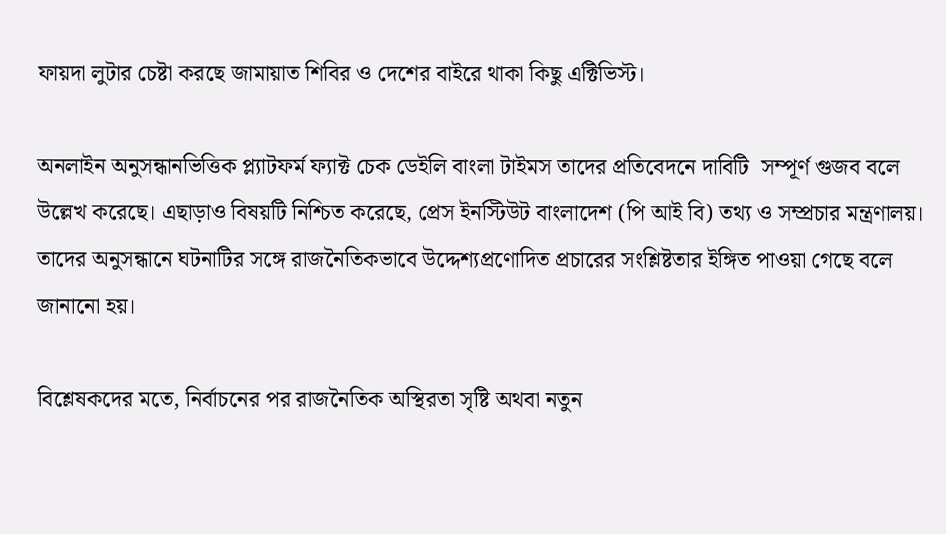ফায়দা লুটার চেষ্টা করছে জামায়াত শিবির ও দেশের বাইরে থাকা কিছু এক্টিভিস্ট।

অনলাইন অনুসন্ধানভিত্তিক প্ল্যাটফর্ম ফ্যাক্ট চেক ডেইলি বাংলা টাইমস তাদের প্রতিবেদনে দাবিটি  সম্পূর্ণ গুজব বলে উল্লেখ করেছে। এছাড়াও বিষয়টি নিশ্চিত করেছে, প্রেস ইনস্টিউট বাংলাদেশ (পি আই বি) তথ্য ও সম্প্রচার মন্ত্রণালয়। তাদের অনুসন্ধানে ঘটনাটির সঙ্গে রাজনৈতিকভাবে উদ্দেশ্যপ্রণোদিত প্রচারের সংশ্লিষ্টতার ইঙ্গিত পাওয়া গেছে বলে জানানো হয়।

বিশ্লেষকদের মতে, নির্বাচনের পর রাজনৈতিক অস্থিরতা সৃষ্টি অথবা নতুন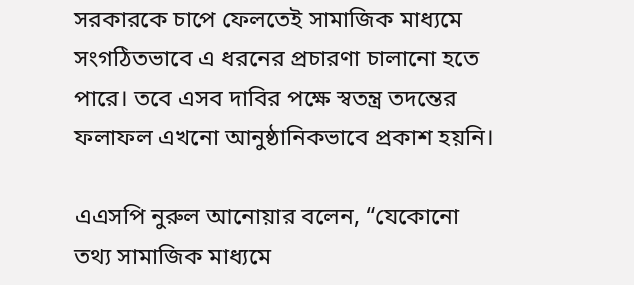সরকারকে চাপে ফেলতেই সামাজিক মাধ্যমে সংগঠিতভাবে এ ধরনের প্রচারণা চালানো হতে পারে। তবে এসব দাবির পক্ষে স্বতন্ত্র তদন্তের ফলাফল এখনো আনুষ্ঠানিকভাবে প্রকাশ হয়নি।

এএসপি নুরুল আনোয়ার বলেন, “যেকোনো তথ্য সামাজিক মাধ্যমে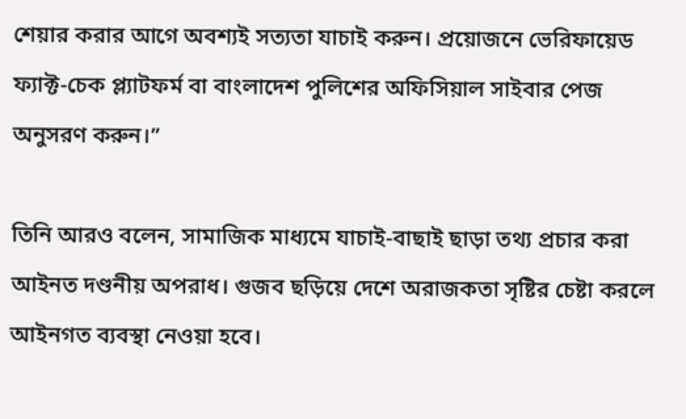শেয়ার করার আগে অবশ্যই সত্যতা যাচাই করুন। প্রয়োজনে ভেরিফায়েড ফ্যাক্ট-চেক প্ল্যাটফর্ম বা বাংলাদেশ পুলিশের অফিসিয়াল সাইবার পেজ অনুসরণ করুন।”

তিনি আরও বলেন, সামাজিক মাধ্যমে যাচাই-বাছাই ছাড়া তথ্য প্রচার করা আইনত দণ্ডনীয় অপরাধ। গুজব ছড়িয়ে দেশে অরাজকতা সৃষ্টির চেষ্টা করলে আইনগত ব্যবস্থা নেওয়া হবে।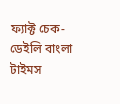ফ্যাক্ট চেক-ডেইলি বাংলা টাইমস